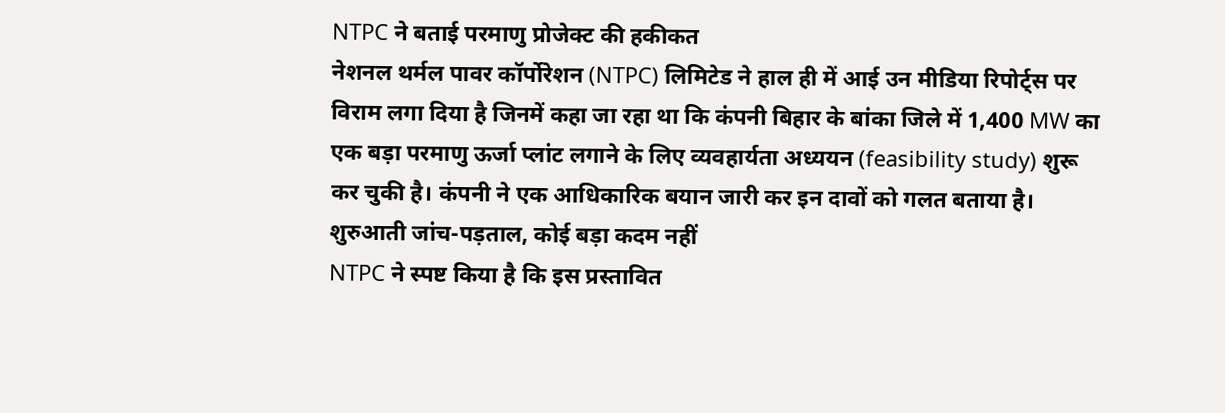NTPC ने बताई परमाणु प्रोजेक्ट की हकीकत
नेशनल थर्मल पावर कॉर्पोरेशन (NTPC) लिमिटेड ने हाल ही में आई उन मीडिया रिपोर्ट्स पर विराम लगा दिया है जिनमें कहा जा रहा था कि कंपनी बिहार के बांका जिले में 1,400 MW का एक बड़ा परमाणु ऊर्जा प्लांट लगाने के लिए व्यवहार्यता अध्ययन (feasibility study) शुरू कर चुकी है। कंपनी ने एक आधिकारिक बयान जारी कर इन दावों को गलत बताया है।
शुरुआती जांच-पड़ताल, कोई बड़ा कदम नहीं
NTPC ने स्पष्ट किया है कि इस प्रस्तावित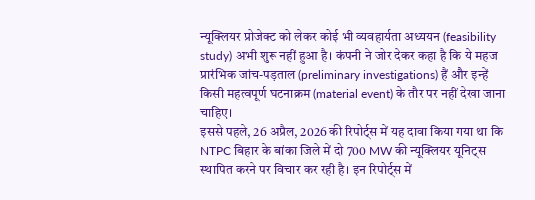न्यूक्लियर प्रोजेक्ट को लेकर कोई भी व्यवहार्यता अध्ययन (feasibility study) अभी शुरू नहीं हुआ है। कंपनी ने जोर देकर कहा है कि ये महज प्रारंभिक जांच-पड़ताल (preliminary investigations) हैं और इन्हें किसी महत्वपूर्ण घटनाक्रम (material event) के तौर पर नहीं देखा जाना चाहिए।
इससे पहले, 26 अप्रैल, 2026 की रिपोर्ट्स में यह दावा किया गया था कि NTPC बिहार के बांका जिले में दो 700 MW की न्यूक्लियर यूनिट्स स्थापित करने पर विचार कर रही है। इन रिपोर्ट्स में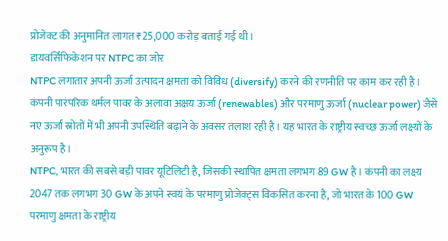प्रोजेक्ट की अनुमानित लागत ₹25,000 करोड़ बताई गई थी।
डायवर्सिफिकेशन पर NTPC का जोर
NTPC लगातार अपनी ऊर्जा उत्पादन क्षमता को विविध (diversify) करने की रणनीति पर काम कर रही है। कंपनी पारंपरिक थर्मल पावर के अलावा अक्षय ऊर्जा (renewables) और परमाणु ऊर्जा (nuclear power) जैसे नए ऊर्जा स्रोतों में भी अपनी उपस्थिति बढ़ाने के अवसर तलाश रही है। यह भारत के राष्ट्रीय स्वच्छ ऊर्जा लक्ष्यों के अनुरूप है।
NTPC, भारत की सबसे बड़ी पावर यूटिलिटी है, जिसकी स्थापित क्षमता लगभग 89 GW है। कंपनी का लक्ष्य 2047 तक लगभग 30 GW के अपने स्वयं के परमाणु प्रोजेक्ट्स विकसित करना है, जो भारत के 100 GW परमाणु क्षमता के राष्ट्रीय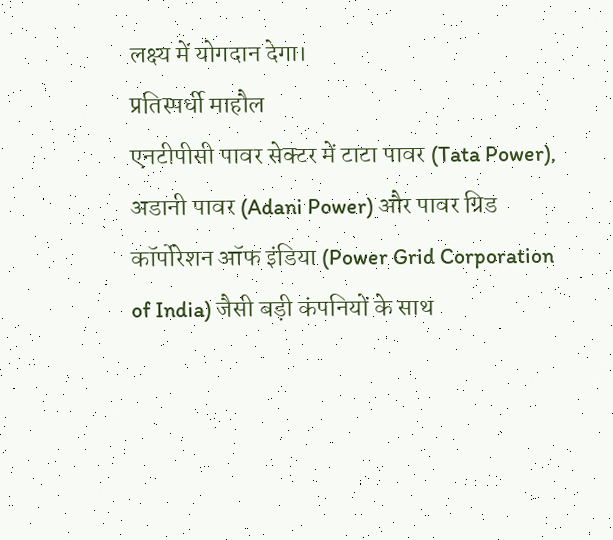लक्ष्य में योगदान देगा।
प्रतिस्पर्धी माहौल
एनटीपीसी पावर सेक्टर में टाटा पावर (Tata Power), अडानी पावर (Adani Power) और पावर ग्रिड कॉर्पोरेशन ऑफ इंडिया (Power Grid Corporation of India) जैसी बड़ी कंपनियों के साथ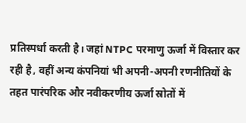प्रतिस्पर्धा करती है। जहां NTPC परमाणु ऊर्जा में विस्तार कर रही है, वहीं अन्य कंपनियां भी अपनी-अपनी रणनीतियों के तहत पारंपरिक और नवीकरणीय ऊर्जा स्रोतों में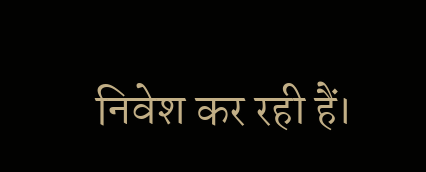निवेश कर रही हैं।